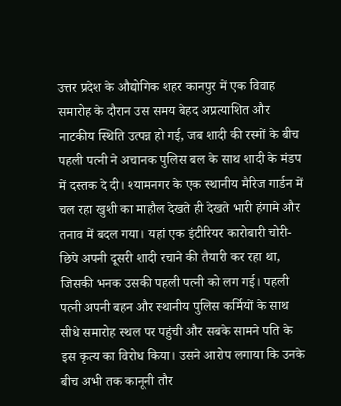उत्तर प्रदेश के औद्योगिक शहर कानपुर में एक विवाह समारोह के दौरान उस समय बेहद अप्रत्याशित और नाटकीय स्थिति उत्पन्न हो गई, जब शादी की रस्मों के बीच पहली पत्नी ने अचानक पुलिस बल के साथ शादी के मंडप में दस्तक दे दी। श्यामनगर के एक स्थानीय मैरिज गार्डन में चल रहा खुशी का माहौल देखते ही देखते भारी हंगामे और तनाव में बदल गया। यहां एक इंटीरियर कारोबारी चोरी-छिपे अपनी दूसरी शादी रचाने की तैयारी कर रहा था, जिसकी भनक उसकी पहली पत्नी को लग गई। पहली पत्नी अपनी बहन और स्थानीय पुलिस कर्मियों के साथ सीधे समारोह स्थल पर पहुंची और सबके सामने पति के इस कृत्य का विरोध किया। उसने आरोप लगाया कि उनके बीच अभी तक कानूनी तौर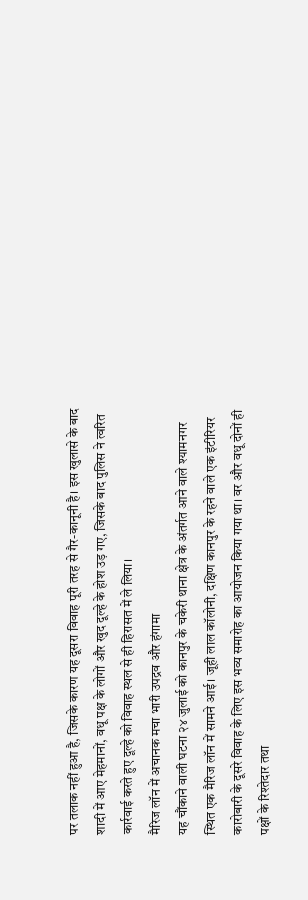पर तलाक नहीं हुआ है, जिसके कारण यह दूसरा विवाह पूरी तरह से गैर-कानूनी है। इस खुलासे के बाद शादी में आए मेहमानों, वधू पक्ष के लोगों और खुद दूल्हे के होश उड़ गए, जिसके बाद पुलिस ने त्वरित कार्रवाई करते हुए दूल्हे को विवाह स्थल से ही हिरासत में ले लिया।
मैरिज लॉन में अचानक मचा भारी उपद्रव और हंगामा
यह चौंकाने वाली घटना २४ जुलाई को कानपुर के चकेरी थाना क्षेत्र के अंतर्गत आने वाले श्यामनगर स्थित एक मैरिज लॉन में सामने आई। जूही लाल कॉलोनी, दक्षिण कानपुर के रहने वाले एक इंटीरियर कारोबारी के दूसरे विवाह के लिए इस भव्य समारोह का आयोजन किया गया था। वर और वधू दोनों ही पक्षों के रिश्तेदार तथा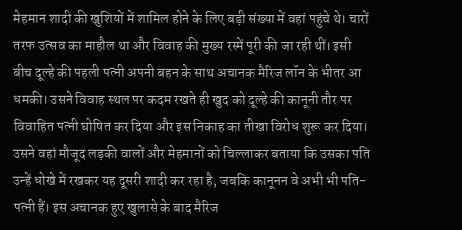मेहमान शादी की खुशियों में शामिल होने के लिए बड़ी संख्या में वहां पहुंचे थे। चारों तरफ उत्सव का माहौल था और विवाह की मुख्य रस्में पूरी की जा रही थीं। इसी बीच दूल्हे की पहली पत्नी अपनी बहन के साथ अचानक मैरिज लॉन के भीतर आ धमकी। उसने विवाह स्थल पर कदम रखते ही खुद को दूल्हे की कानूनी तौर पर विवाहित पत्नी घोषित कर दिया और इस निकाह का तीखा विरोध शुरू कर दिया। उसने वहां मौजूद लड़की वालों और मेहमानों को चिल्लाकर बताया कि उसका पति उन्हें धोखे में रखकर यह दूसरी शादी कर रहा है, जबकि कानूनन वे अभी भी पति-पत्नी हैं। इस अचानक हुए खुलासे के बाद मैरिज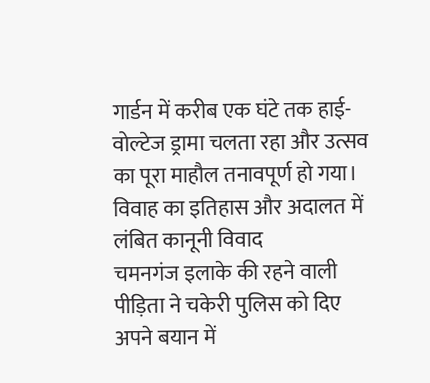गार्डन में करीब एक घंटे तक हाई-वोल्टेज ड्रामा चलता रहा और उत्सव का पूरा माहौल तनावपूर्ण हो गया।
विवाह का इतिहास और अदालत में लंबित कानूनी विवाद
चमनगंज इलाके की रहने वाली पीड़िता ने चकेरी पुलिस को दिए अपने बयान में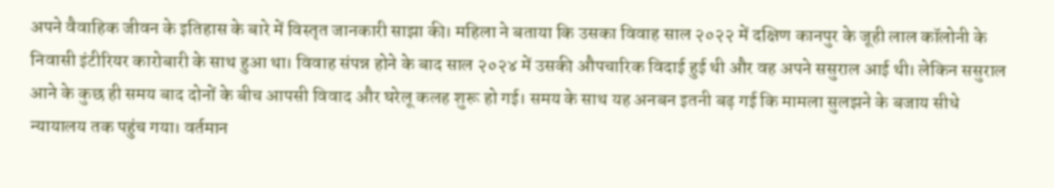अपने वैवाहिक जीवन के इतिहास के बारे में विस्तृत जानकारी साझा की। महिला ने बताया कि उसका विवाह साल २०२२ में दक्षिण कानपुर के जूही लाल कॉलोनी के निवासी इंटीरियर कारोबारी के साथ हुआ था। विवाह संपन्न होने के बाद साल २०२४ में उसकी औपचारिक विदाई हुई थी और वह अपने ससुराल आई थी। लेकिन ससुराल आने के कुछ ही समय बाद दोनों के बीच आपसी विवाद और घरेलू कलह शुरू हो गई। समय के साथ यह अनबन इतनी बढ़ गई कि मामला सुलझने के बजाय सीधे न्यायालय तक पहुंच गया। वर्तमान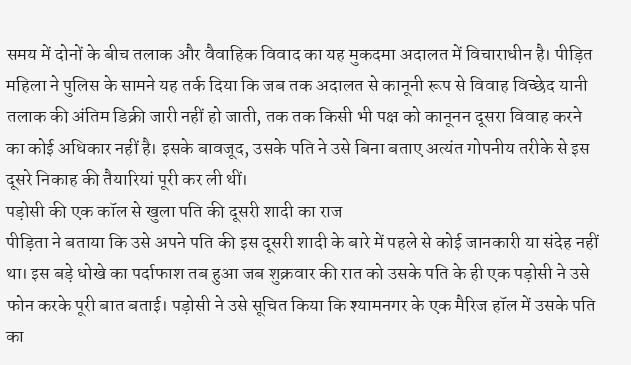समय में दोनों के बीच तलाक और वैवाहिक विवाद का यह मुकदमा अदालत में विचाराधीन है। पीड़ित महिला ने पुलिस के सामने यह तर्क दिया कि जब तक अदालत से कानूनी रूप से विवाह विच्छेद यानी तलाक की अंतिम डिक्री जारी नहीं हो जाती, तक तक किसी भी पक्ष को कानूनन दूसरा विवाह करने का कोई अधिकार नहीं है। इसके बावजूद, उसके पति ने उसे बिना बताए अत्यंत गोपनीय तरीके से इस दूसरे निकाह की तैयारियां पूरी कर ली थीं।
पड़ोसी की एक कॉल से खुला पति की दूसरी शादी का राज
पीड़िता ने बताया कि उसे अपने पति की इस दूसरी शादी के बारे में पहले से कोई जानकारी या संदेह नहीं था। इस बड़े धोखे का पर्दाफाश तब हुआ जब शुक्रवार की रात को उसके पति के ही एक पड़ोसी ने उसे फोन करके पूरी बात बताई। पड़ोसी ने उसे सूचित किया कि श्यामनगर के एक मैरिज हॉल में उसके पति का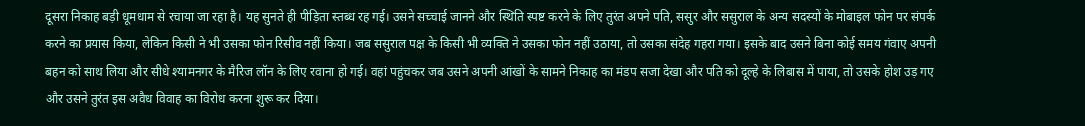दूसरा निकाह बड़ी धूमधाम से रचाया जा रहा है। यह सुनते ही पीड़िता स्तब्ध रह गई। उसने सच्चाई जानने और स्थिति स्पष्ट करने के लिए तुरंत अपने पति, ससुर और ससुराल के अन्य सदस्यों के मोबाइल फोन पर संपर्क करने का प्रयास किया, लेकिन किसी ने भी उसका फोन रिसीव नहीं किया। जब ससुराल पक्ष के किसी भी व्यक्ति ने उसका फोन नहीं उठाया, तो उसका संदेह गहरा गया। इसके बाद उसने बिना कोई समय गंवाए अपनी बहन को साथ लिया और सीधे श्यामनगर के मैरिज लॉन के लिए रवाना हो गई। वहां पहुंचकर जब उसने अपनी आंखों के सामने निकाह का मंडप सजा देखा और पति को दूल्हे के लिबास में पाया, तो उसके होश उड़ गए और उसने तुरंत इस अवैध विवाह का विरोध करना शुरू कर दिया।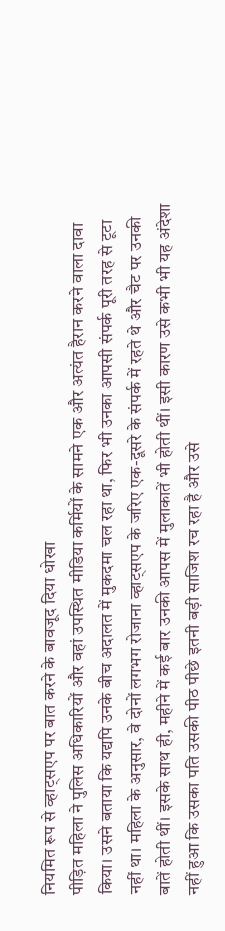नियमित रूप से व्हाट्सएप पर बात करने के बावजूद दिया धोखा
पीड़ित महिला ने पुलिस अधिकारियों और वहां उपस्थित मीडिया कर्मियों के सामने एक और अत्यंत हैरान करने वाला दावा किया। उसने बताया कि यद्यपि उनके बीच अदालत में मुकदमा चल रहा था, फिर भी उनका आपसी संपर्क पूरी तरह से टूटा नहीं था। महिला के अनुसार, वे दोनों लगभग रोजाना व्हाट्सएप के जरिए एक-दूसरे के संपर्क में रहते थे और चैट पर उनकी बातें होती थीं। इसके साथ ही, महीने में कई बार उनकी आपस में मुलाकातें भी होती थीं। इसी कारण उसे कभी भी यह अंदेशा नहीं हुआ कि उसका पति उसकी पीठ पीछे इतनी बड़ी साजिश रच रहा है और उसे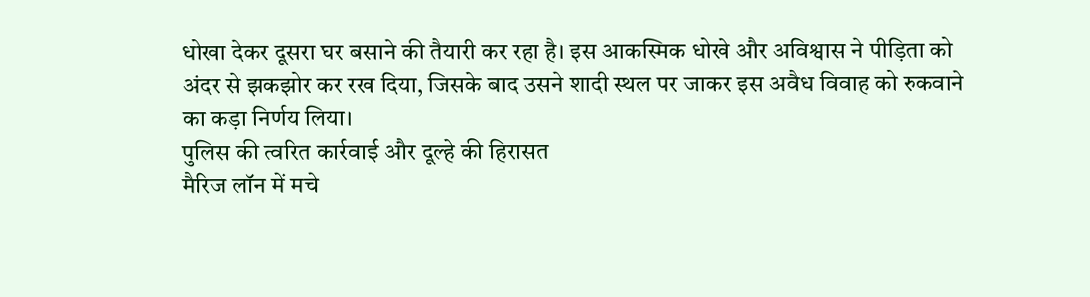धोखा देकर दूसरा घर बसाने की तैयारी कर रहा है। इस आकस्मिक धोखे और अविश्वास ने पीड़िता को अंदर से झकझोर कर रख दिया, जिसके बाद उसने शादी स्थल पर जाकर इस अवैध विवाह को रुकवाने का कड़ा निर्णय लिया।
पुलिस की त्वरित कार्रवाई और दूल्हे की हिरासत
मैरिज लॉन में मचे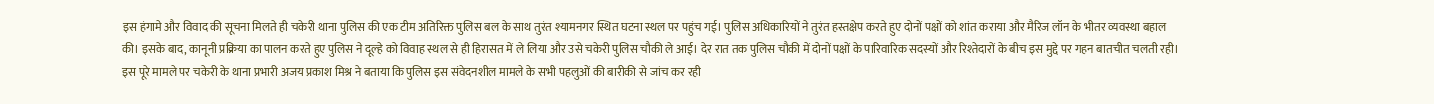इस हंगामे और विवाद की सूचना मिलते ही चकेरी थाना पुलिस की एक टीम अतिरिक्त पुलिस बल के साथ तुरंत श्यामनगर स्थित घटना स्थल पर पहुंच गई। पुलिस अधिकारियों ने तुरंत हस्तक्षेप करते हुए दोनों पक्षों को शांत कराया और मैरिज लॉन के भीतर व्यवस्था बहाल की। इसके बाद, कानूनी प्रक्रिया का पालन करते हुए पुलिस ने दूल्हे को विवाह स्थल से ही हिरासत में ले लिया और उसे चकेरी पुलिस चौकी ले आई। देर रात तक पुलिस चौकी में दोनों पक्षों के पारिवारिक सदस्यों और रिश्तेदारों के बीच इस मुद्दे पर गहन बातचीत चलती रही। इस पूरे मामले पर चकेरी के थाना प्रभारी अजय प्रकाश मिश्र ने बताया कि पुलिस इस संवेदनशील मामले के सभी पहलुओं की बारीकी से जांच कर रही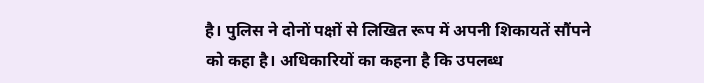है। पुलिस ने दोनों पक्षों से लिखित रूप में अपनी शिकायतें सौंपने को कहा है। अधिकारियों का कहना है कि उपलब्ध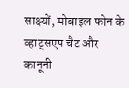साक्ष्यों, मोबाइल फोन के व्हाट्सएप चैट और कानूनी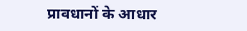प्रावधानों के आधार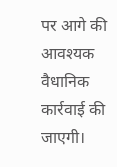पर आगे की आवश्यक वैधानिक कार्रवाई की जाएगी।